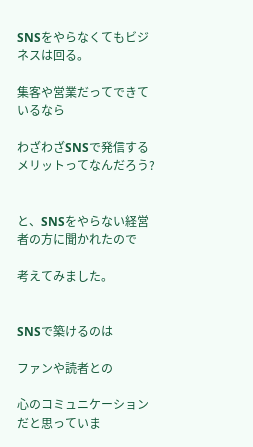SNSをやらなくてもビジネスは回る。

集客や営業だってできているなら

わざわざSNSで発信するメリットってなんだろう?


と、SNSをやらない経営者の方に聞かれたので

考えてみました。


SNSで築けるのは

ファンや読者との

心のコミュニケーションだと思っていま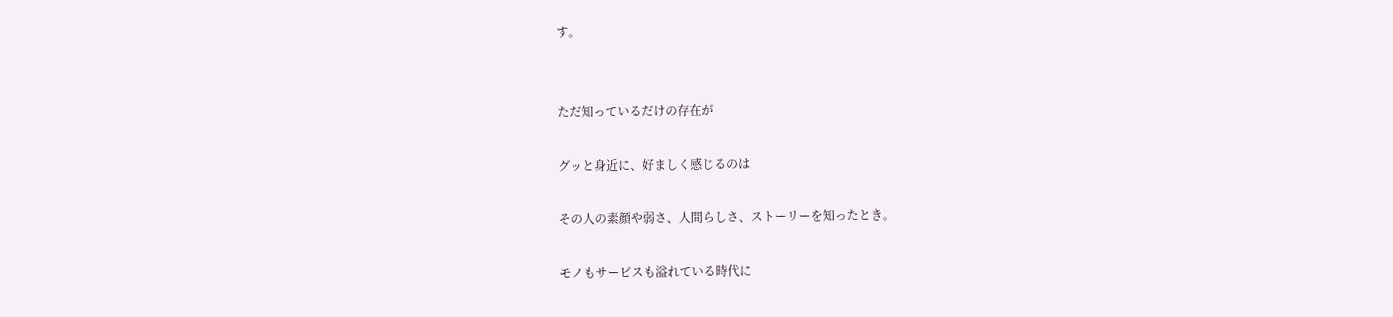す。


ただ知っているだけの存在が

グッと身近に、好ましく感じるのは

その人の素顔や弱さ、人間らしさ、ストーリーを知ったとき。

モノもサービスも溢れている時代に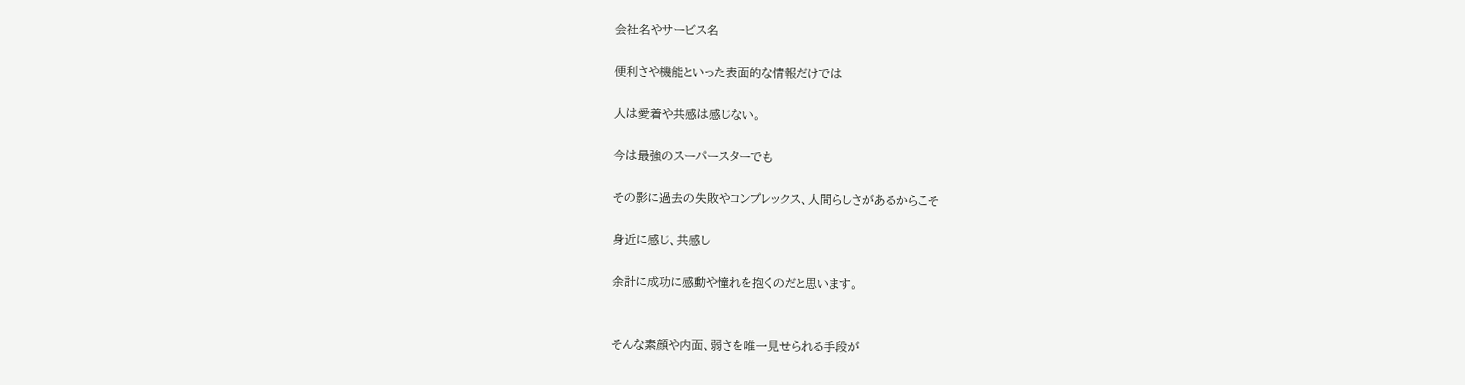会社名やサービス名

便利さや機能といった表面的な情報だけでは

人は愛着や共感は感じない。

今は最強のスーパースターでも

その影に過去の失敗やコンプレックス、人間らしさがあるからこそ

身近に感じ、共感し

余計に成功に感動や憧れを抱くのだと思います。


そんな素顔や内面、弱さを唯一見せられる手段が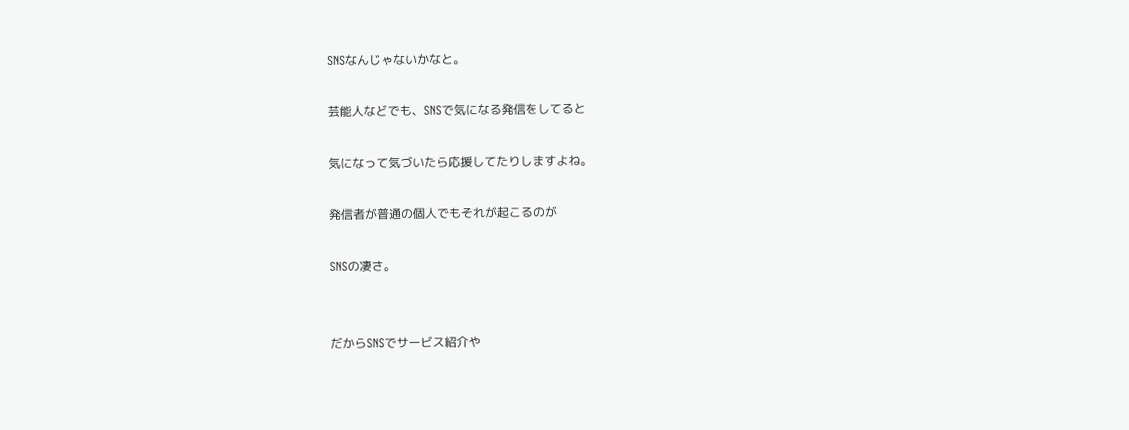SNSなんじゃないかなと。

芸能人などでも、SNSで気になる発信をしてると

気になって気づいたら応援してたりしますよね。

発信者が普通の個人でもそれが起こるのが

SNSの凄さ。


だからSNSでサービス紹介や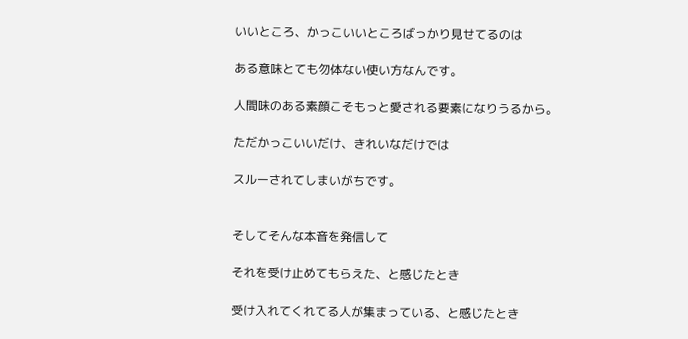いいところ、かっこいいところばっかり見せてるのは

ある意味とても勿体ない使い方なんです。

人間味のある素顔こそもっと愛される要素になりうるから。

ただかっこいいだけ、きれいなだけでは

スルーされてしまいがちです。


そしてそんな本音を発信して

それを受け止めてもらえた、と感じたとき

受け入れてくれてる人が集まっている、と感じたとき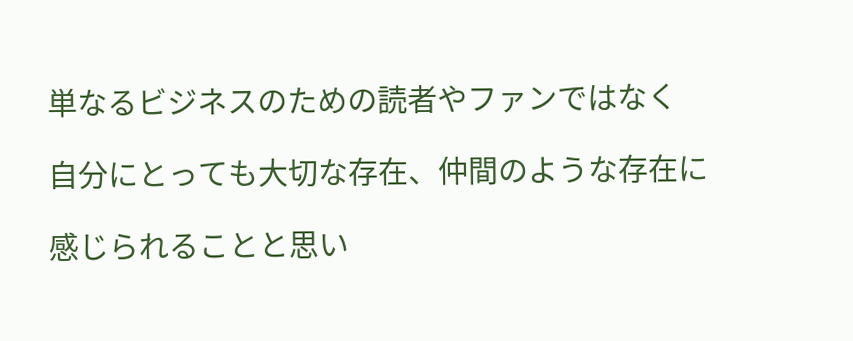単なるビジネスのための読者やファンではなく

自分にとっても大切な存在、仲間のような存在に

感じられることと思い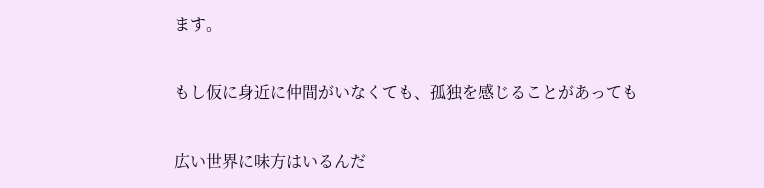ます。

もし仮に身近に仲間がいなくても、孤独を感じることがあっても

広い世界に味方はいるんだ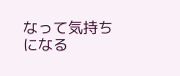なって気持ちになる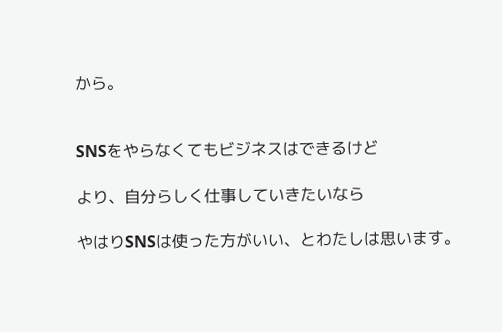から。


SNSをやらなくてもビジネスはできるけど

より、自分らしく仕事していきたいなら

やはりSNSは使った方がいい、とわたしは思います。